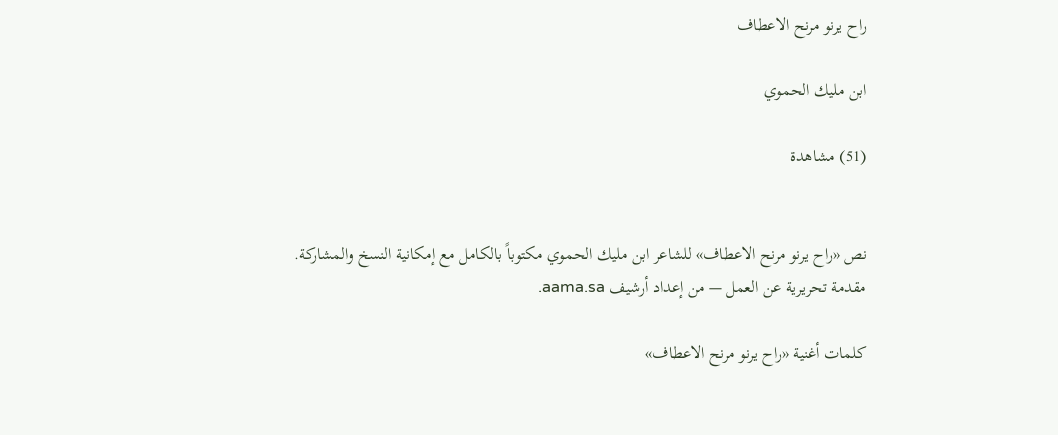راح يرنو مرنح الاعطاف

ابن مليك الحموي

(51) مشاهدة


نص «راح يرنو مرنح الاعطاف» للشاعر ابن مليك الحموي مكتوباً بالكامل مع إمكانية النسخ والمشاركة.
مقدمة تحريرية عن العمل — من إعداد أرشيف aama.sa.

كلمات أغنية «راح يرنو مرنح الاعطاف»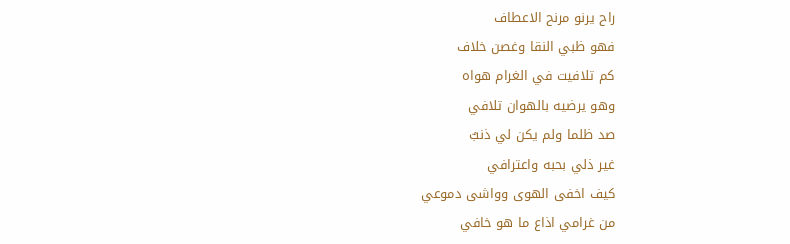راح يرنو مرنح الاعطاف
فهو ظبي النقا وغصن خلاف
كم تلافيت في الغرام هواه
وهو يرضيه بالهوان تلافي
صد ظلما ولم يكن لي ذنبٌ
غير ذلي بحبه واعترافي
كيف اخفى الهوى وواشى دموعي
من غرامي اذاع ما هو خافي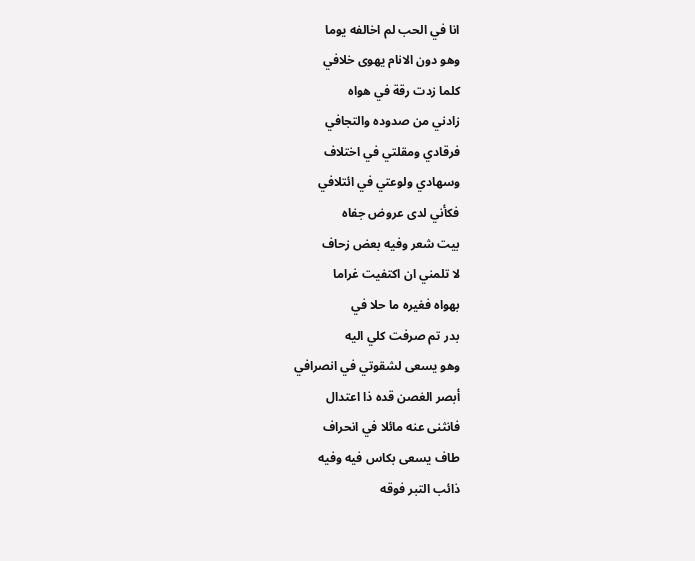انا في الحب لم اخالفه يوما
وهو دون الانام يهوى خلافي
كلما زدت رقة في هواه
زادني من صدوده والتجافي
فرقادي ومقلتي في اختلاف
وسهادي ولوعتي في ائتلافي
فكأني لدى عروض جفاه
بيت شعر وفيه بعض زحاف
لا تلمني ان اكتفيت غراما
بهواه فغيره ما حلا في
بدر تم صرفت كلي اليه
وهو يسعى لشقوتي في انصرافي
أبصر الغصن قده ذا اعتدال
فانثنى عنه مائلا في انحراف
طاف يسعى بكاس فيه وفيه
ذائب التبر فوقه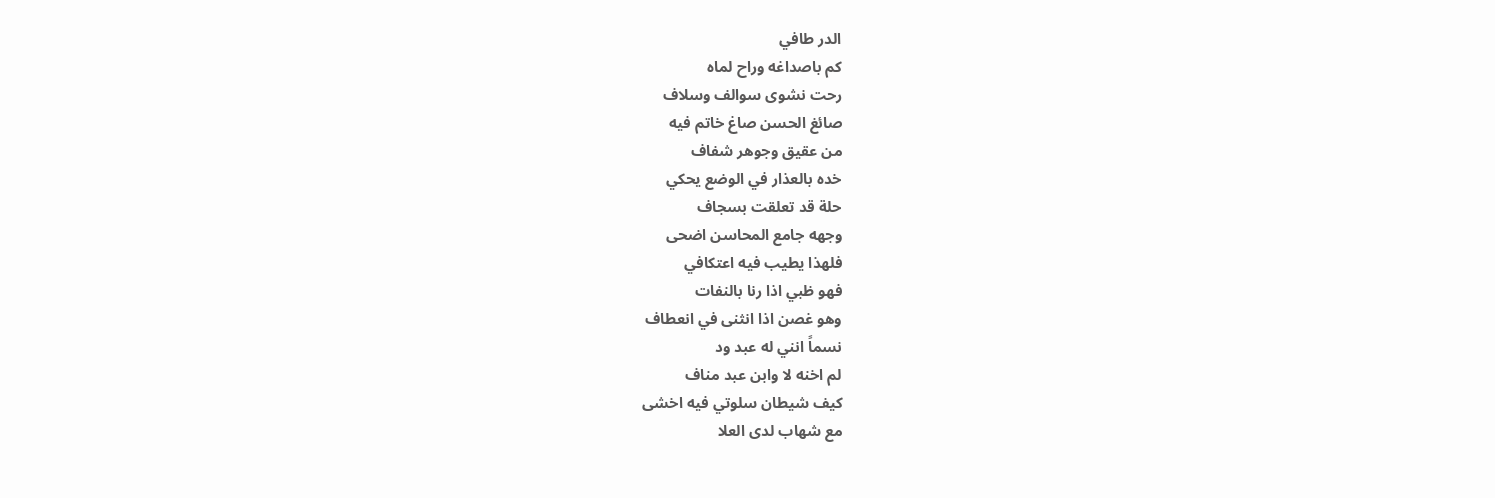الدر طافي
كم باصداغه وراح لماه
رحت نشوى سوالف وسلاف
صائغ الحسن صاغ خاتم فيه
من عقيق وجوهر شفاف
خده بالعذار في الوضع يحكي
حلة قد تعلقت بسجاف
وجهه جامع المحاسن اضحى
فلهذا يطيب فيه اعتكافي
فهو ظبي اذا رنا بالنفات
وهو غصن اذا انثنى في انعطاف
نسماً انني له عبد ود
لم اخنه لا وابن عبد مناف
كيف شيطان سلوتي فيه اخشى
مع شهاب لدى العلا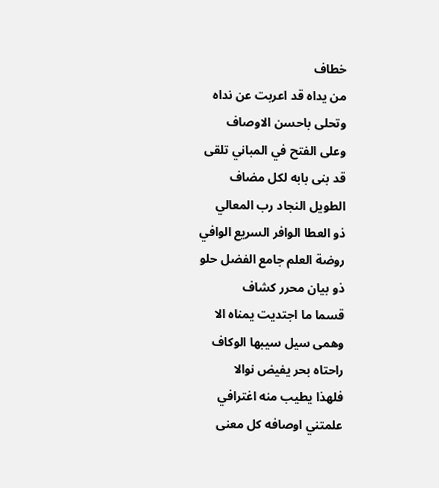خطاف
من يداه قد اعربت عن نداه
وتحلى باحسن الاوصاف
وعلى الفتح في المباني تلقى
قد بنى بابه لكل مضاف
الطويل النجاد رب المعالي
ذو العطا الوافر السريع الوافي
روضة العلم جامع الفضل حلو
ذو بيان محرر كشاف
قسما ما اجتديت يمناه الا
وهمى سيل سيبها الوكاف
راحتاه بحر يفيض نوالا
فلهذا يطيب منه اغترافي
علمتني اوصافه كل معنى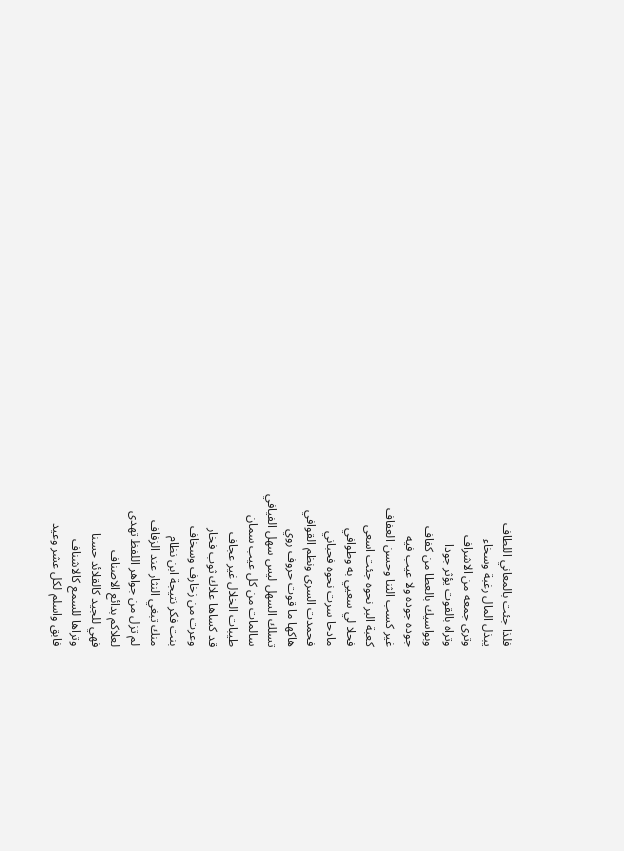فلذا جئت بالمعاني اللطاف
يبذل المال رغبة وسخاء
وترى جمعه من الاشراف
وتراه بالقوت يؤثر جودا
وبواسيك بالعطا من كفاف
جوده جوده ولا عيب فيه
غير كسب الثنا وحسن العفاف
كعبة البر نحوه جئت اسعى
فحلا لي سعيي به وطوافي
مادحا سرت نحوه فحباني
فحمدت السرى ونظم القوافي
هاكها ما قوت حروف روي
تسلك السهل ليس سهل الفيافي
سالمات من كل عيب سمان
طيبات الخلال غير عجاف
قد كساها علاك ثوب فخار
وعرت من زخارف وسخاف
بنت فكر نتيجة ابن نظام
منك تبغي النثار عند الزفاف
لم تزل من جواهر اللفظ تهدى
لعلاكم بدائع الاصناف
فهي للجيد كالقلائد حسنا
وتراها للسمع كالاشناف
فابق واسلم لكل عشر وعيد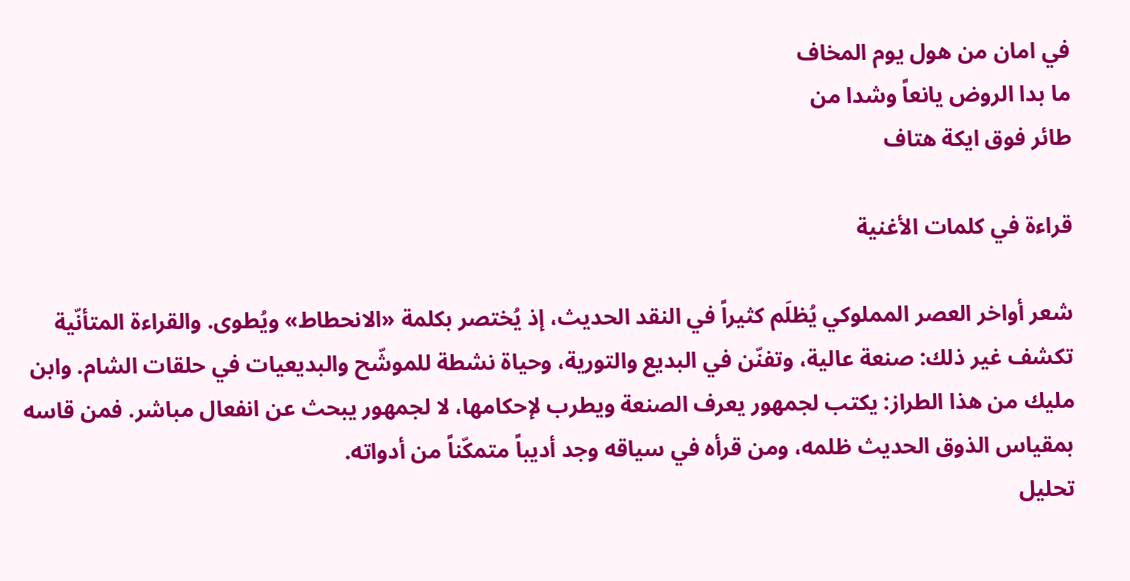في امان من هول يوم المخاف
ما بدا الروض يانعاً وشدا من
طائر فوق ايكة هتاف

قراءة في كلمات الأغنية

شعر أواخر العصر المملوكي يُظلَم كثيراً في النقد الحديث، إذ يُختصر بكلمة «الانحطاط» ويُطوى. والقراءة المتأنّية تكشف غير ذلك: صنعة عالية، وتفنّن في البديع والتورية، وحياة نشطة للموشّح والبديعيات في حلقات الشام. وابن مليك من هذا الطراز: يكتب لجمهور يعرف الصنعة ويطرب لإحكامها، لا لجمهور يبحث عن انفعال مباشر. فمن قاسه بمقياس الذوق الحديث ظلمه، ومن قرأه في سياقه وجد أديباً متمكّناً من أدواته.
تحليل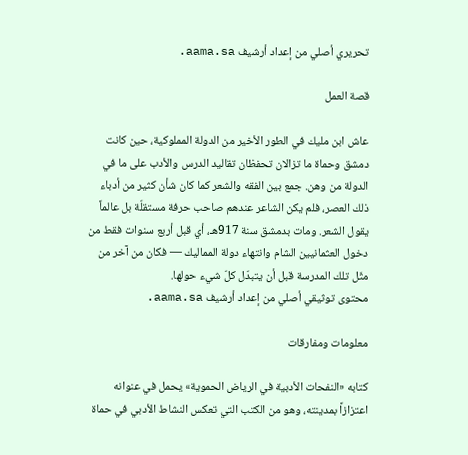تحريري أصلي من إعداد أرشيف aama.sa.

قصة العمل

عاش ابن مليك في الطور الأخير من الدولة المملوكية، حين كانت دمشق وحماة ما تزالان تحفظان تقاليد الدرس والأدب على ما في الدولة من وهن. جمع بين الفقه والشعر كما كان شأن كثير من أدباء ذلك العصر، فلم يكن الشاعر عندهم صاحب حرفة مستقلّة بل عالماً يقول الشعر. ومات بدمشق سنة 917هـ، أي قبل أربع سنوات فقط من دخول العثمانيين الشام وانتهاء دولة المماليك — فكان من آخر من مثّل تلك المدرسة قبل أن يتبدّل كلّ شيء حولها.
محتوى توثيقي أصلي من إعداد أرشيف aama.sa.

معلومات ومفارقات

كتابه «النفحات الأدبية في الرياض الحموية» يحمل في عنوانه اعتزازاً بمدينته، وهو من الكتب التي تعكس النشاط الأدبي في حماة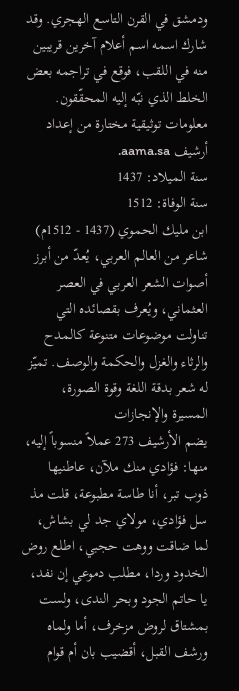ودمشق في القرن التاسع الهجري. وقد شارك اسمه اسم أعلام آخرين قريبين منه في اللقب، فوقع في تراجمه بعض الخلط الذي نبّه إليه المحقّقون.
معلومات توثيقية مختارة من إعداد أرشيف aama.sa.
سنة الميلاد: 1437
سنة الوفاة: 1512
ابن مليك الحموي (1437 - 1512م) شاعر من العالم العربي، يُعدّ من أبرز أصوات الشعر العربي في العصر العثماني، ويُعرف بقصائده التي تناولت موضوعات متنوعة كالمدح والرثاء والغزل والحكمة والوصف. تميّز له شعر بدقة اللغة وقوة الصورة،
المسيرة والإنجازات
يضم الأرشيف 273 عملاً منسوباً إليه، منها: فؤادي منك ملآن، عاطنيها ذوب تبر، أنا طاسة مطبوعة، قلت مذ سل فؤادي، مولاي جد لي بشاش، لما ضاقت ووهت حجبي، اطلع روض الخدود وردا، مطلب دموعي إن نفد، يا حاتم الجود وبحر الندى، ولست بمشتاق لروض مزخرف، أما ولماه ورشف القبل، أقضيب بان أم قوام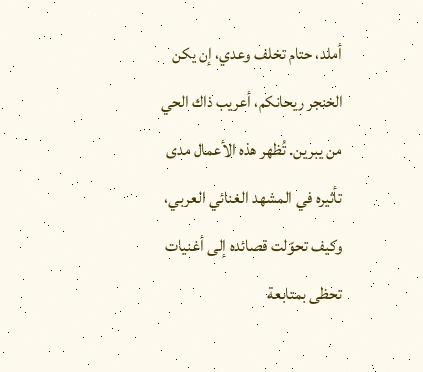أملد، حتام تخلف وعدي، إن يكن الخنجر ريحانكم، أعريب ذاك الحي من يبرين. تُظهر هذه الأعمال مدى تأثيره في المشهد الغنائي العربي، وكيف تحوّلت قصائده إلى أغنيات تحظى بمتابعة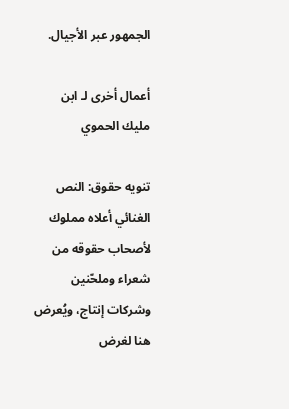الجمهور عبر الأجيال.

أعمال أخرى لـ ابن مليك الحموي

تنويه حقوق: النص الغنائي أعلاه مملوك لأصحاب حقوقه من شعراء وملحّنين وشركات إنتاج، ويُعرض هنا لغرض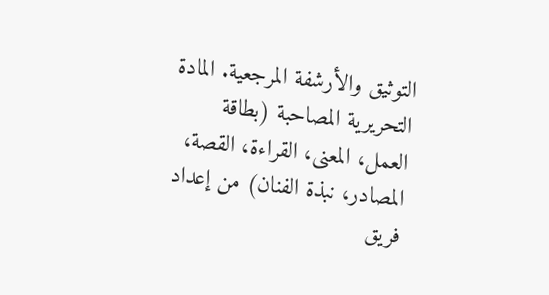التوثيق والأرشفة المرجعية. المادة التحريرية المصاحبة (بطاقة العمل، المعنى، القراءة، القصة، المصادر، نبذة الفنان) من إعداد فريق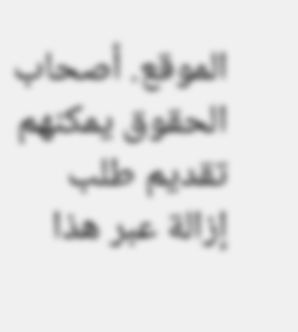الموقع. أصحاب الحقوق يمكنهم تقديم طلب إزالة عبر هذا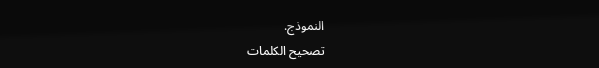النموذج.
تصحيح الكلمات